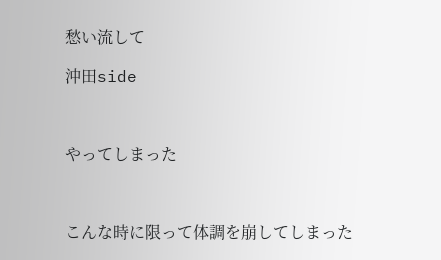愁い流して

沖田side



やってしまった



こんな時に限って体調を崩してしまった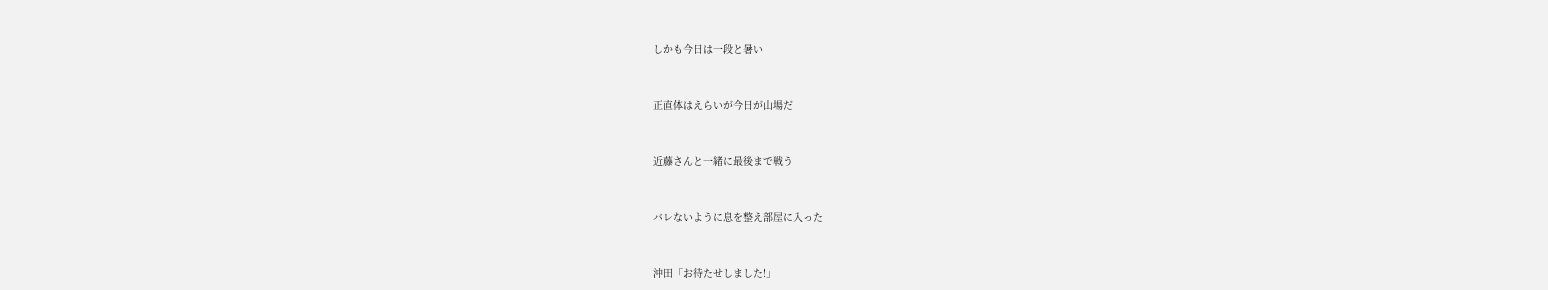しかも今日は一段と暑い



正直体はえらいが今日が山場だ



近藤さんと一緒に最後まで戦う



バレないように息を整え部屋に入った



沖田「お待たせしました!」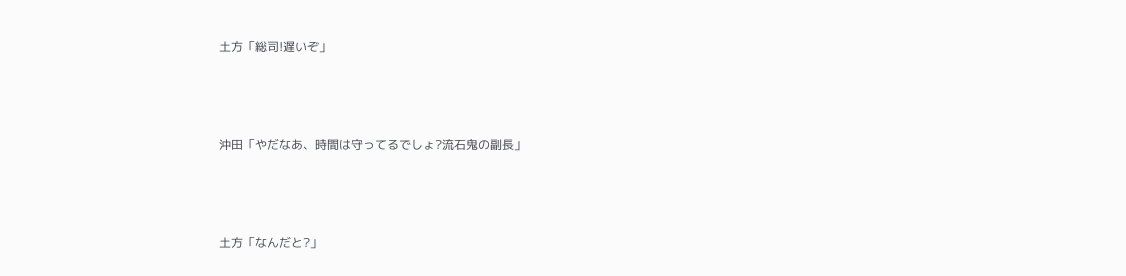土方「総司!遅いぞ」



沖田「やだなあ、時間は守ってるでしょ?流石鬼の副長」



土方「なんだと?」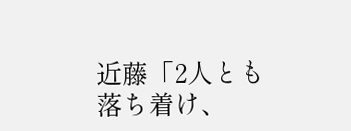近藤「2人とも落ち着け、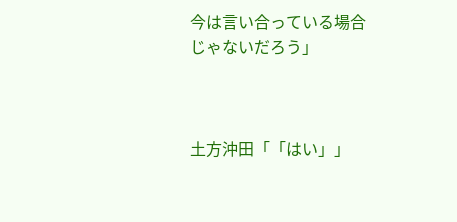今は言い合っている場合じゃないだろう」



土方沖田「「はい」」